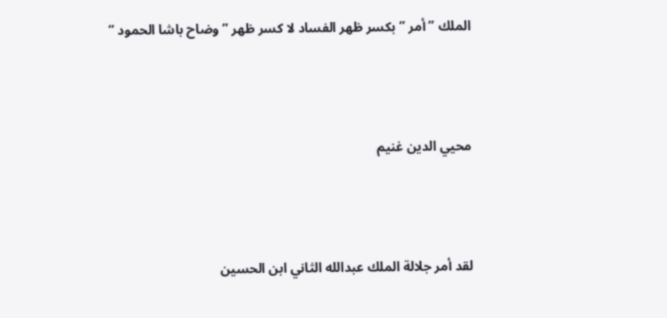الملك ” أمر ” بكسر ظهر الفساد لا كسر ظهر ” وضاح باشا الحمود “



محيي الدين غنيم



لقد أمر جلالة الملك عبدالله الثاني ابن الحسين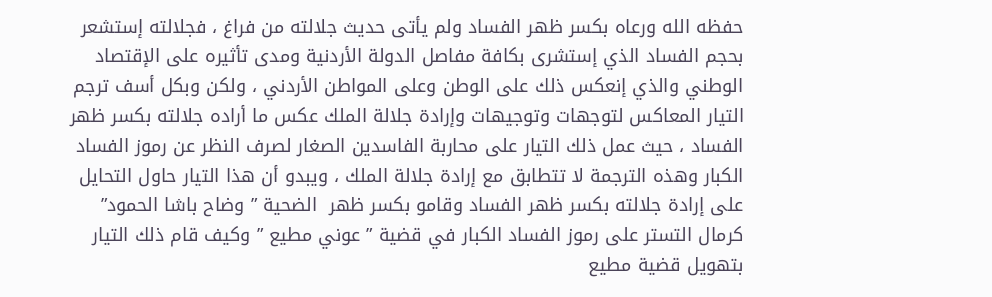حفظه الله ورعاه بكسر ظهر الفساد ولم يأتى حديث جلالته من فراغ ، فجلالته إستشعر بحجم الفساد الذي إستشرى بكافة مفاصل الدولة الأردنية ومدى تأثيره على الإقتصاد الوطني والذي إنعكس ذلك على الوطن وعلى المواطن الأردني ، ولكن وبكل أسف ترجم التيار المعاكس لتوجهات وتوجيهات وإرادة جلالة الملك عكس ما أراده جلالته بكسر ظهر الفساد ، حيث عمل ذلك التيار على محاربة الفاسدين الصغار لصرف النظر عن رموز الفساد الكبار وهذه الترجمة لا تتطابق مع إرادة جلالة الملك ، ويبدو أن هذا التيار حاول التحايل على إرادة جلالته بكسر ظهر الفساد وقامو بكسر ظهر  الضحية ” وضاح باشا الحمود” كرمال التستر على رموز الفساد الكبار في قضية ” عوني مطيع ” وكيف قام ذلك التيار بتهويل قضية مطيع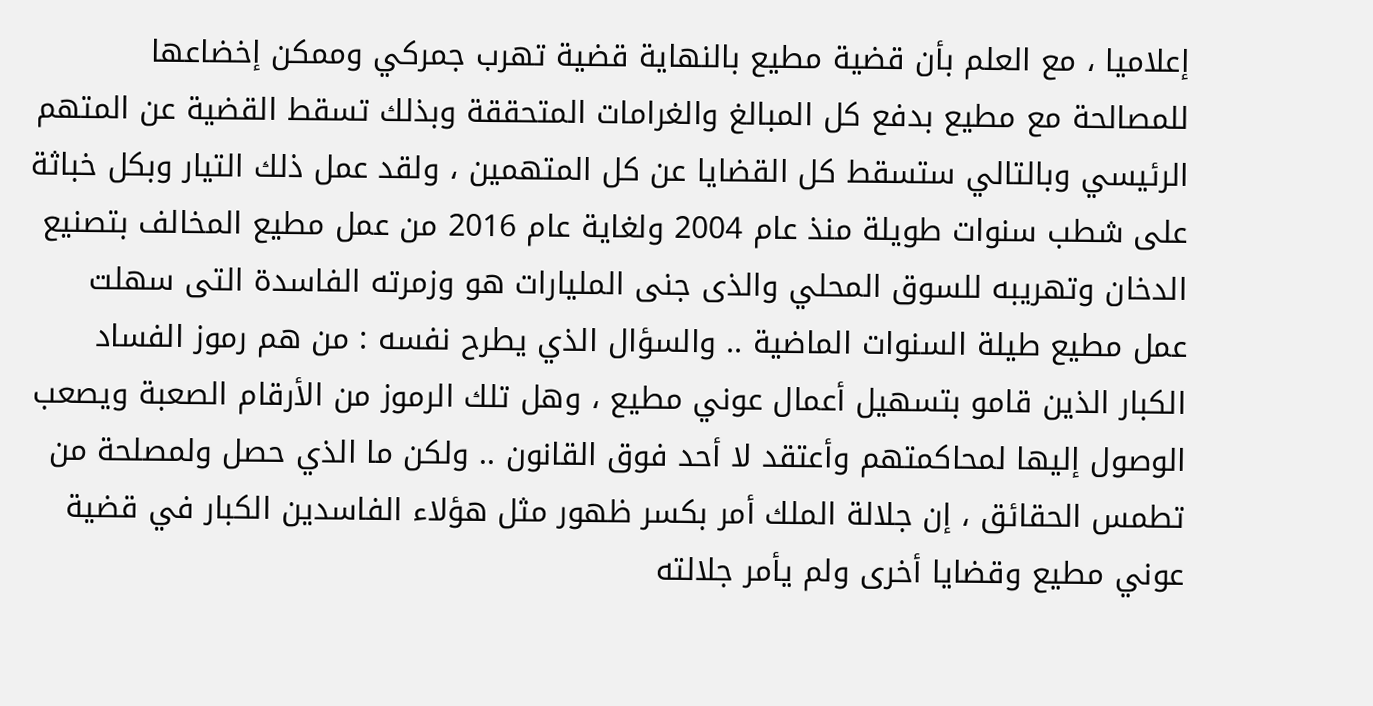إعلاميا ، مع العلم بأن قضية مطيع بالنهاية قضية تهرب جمركي وممكن إخضاعها للمصالحة مع مطيع بدفع كل المبالغ والغرامات المتحققة وبذلك تسقط القضية عن المتهم الرئيسي وبالتالي ستسقط كل القضايا عن كل المتهمين ، ولقد عمل ذلك التيار وبكل خباثة على شطب سنوات طويلة منذ عام 2004 ولغاية عام 2016 من عمل مطيع المخالف بتصنيع الدخان وتهريبه للسوق المحلي والذى جنى المليارات هو وزمرته الفاسدة التى سهلت عمل مطيع طيلة السنوات الماضية .. والسؤال الذي يطرح نفسه : من هم رموز الفساد الكبار الذين قامو بتسهيل أعمال عوني مطيع ، وهل تلك الرموز من الأرقام الصعبة ويصعب الوصول إليها لمحاكمتهم وأعتقد لا أحد فوق القانون .. ولكن ما الذي حصل ولمصلحة من تطمس الحقائق ، إن جلالة الملك أمر بكسر ظهور مثل هؤلاء الفاسدين الكبار في قضية عوني مطيع وقضايا أخرى ولم يأمر جلالته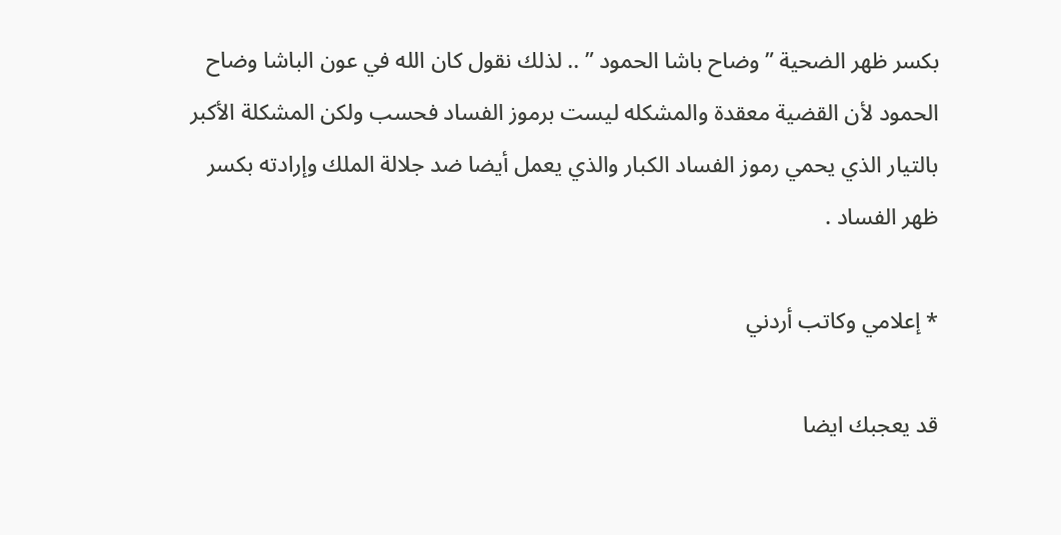بكسر ظهر الضحية ” وضاح باشا الحمود ” .. لذلك نقول كان الله في عون الباشا وضاح الحمود لأن القضية معقدة والمشكله ليست برموز الفساد فحسب ولكن المشكلة الأكبر بالتيار الذي يحمي رموز الفساد الكبار والذي يعمل أيضا ضد جلالة الملك وإرادته بكسر ظهر الفساد .

* إعلامي وكاتب أردني

قد يعجبك ايضا